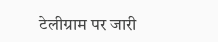टेलीग्राम पर जारी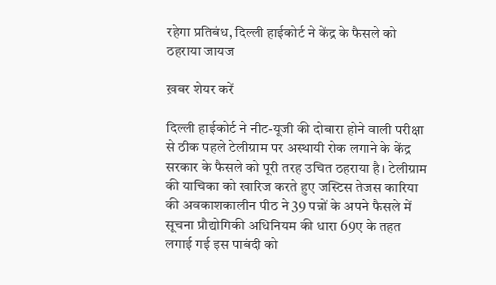रहेगा प्रतिबंध, दिल्ली हाईकोर्ट ने केंद्र के फैसले को ठहराया जायज

ख़बर शेयर करें

दिल्ली हाईकोर्ट ने नीट-यूजी की दोबारा होने वाली परीक्षा से ठीक पहले टेलीग्राम पर अस्थायी रोक लगाने के केंद्र सरकार के फैसले को पूरी तरह उचित ठहराया है। टेलीग्राम की याचिका को खारिज करते हुए जस्टिस तेजस कारिया की अवकाशकालीन पीठ ने 39 पन्नों के अपने फैसले में सूचना प्रौद्योगिकी अधिनियम की धारा 69ए के तहत लगाई गई इस पाबंदी को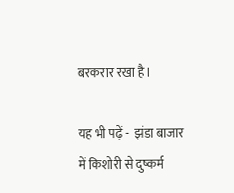बरकरार रखा है।

यह भी पढ़ें -  झंडा बाजार में किशोरी से दुष्कर्म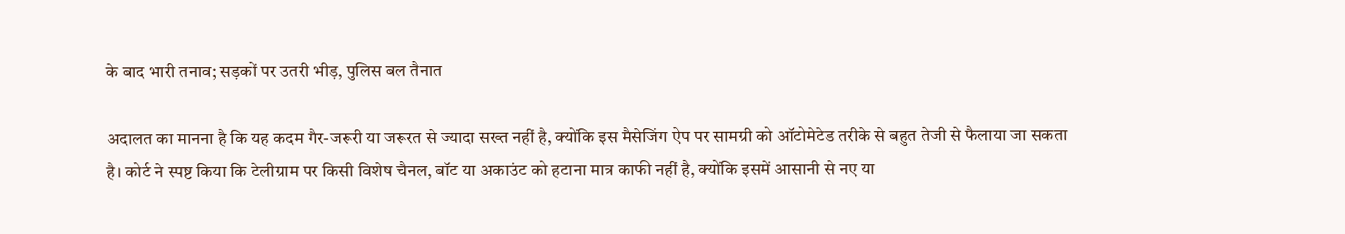के बाद भारी तनाव; सड़कों पर उतरी भीड़, पुलिस बल तैनात

अदालत का मानना है कि यह कदम गैर-जरूरी या जरूरत से ज्यादा सख्त नहीं है, क्योंकि इस मैसेजिंग ऐप पर सामग्री को ऑटोमेटेड तरीके से बहुत तेजी से फैलाया जा सकता है। कोर्ट ने स्पष्ट किया कि टेलीग्राम पर किसी विशेष चैनल, बॉट या अकाउंट को हटाना मात्र काफी नहीं है, क्योंकि इसमें आसानी से नए या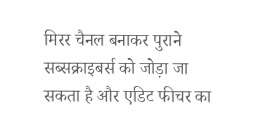मिरर चैनल बनाकर पुराने सब्सक्राइबर्स को जोड़ा जा सकता है और एडिट फीचर का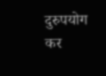दुरुपयोग कर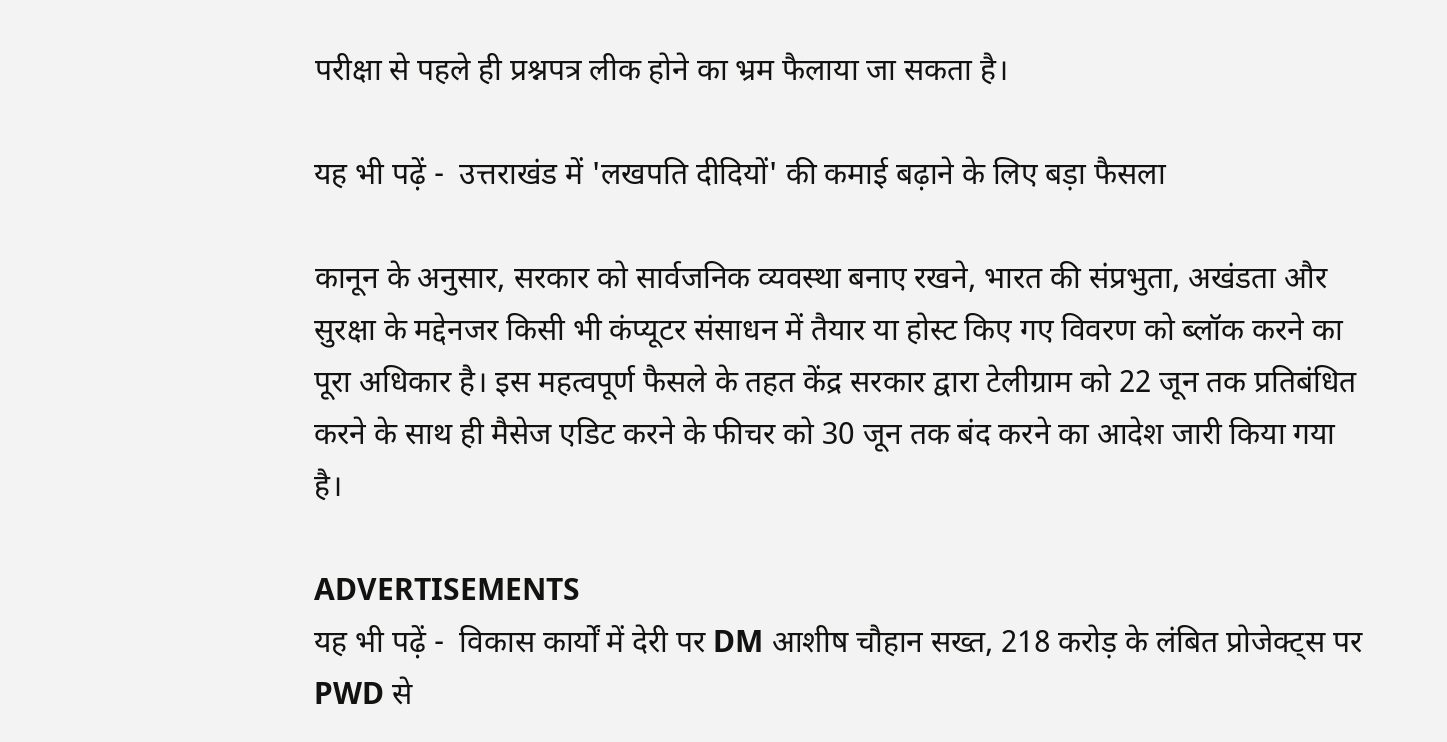परीक्षा से पहले ही प्रश्नपत्र लीक होने का भ्रम फैलाया जा सकता है।

यह भी पढ़ें -  उत्तराखंड में 'लखपति दीदियों' की कमाई बढ़ाने के लिए बड़ा फैसला

कानून के अनुसार, सरकार को सार्वजनिक व्यवस्था बनाए रखने, भारत की संप्रभुता, अखंडता और सुरक्षा के मद्देनजर किसी भी कंप्यूटर संसाधन में तैयार या होस्ट किए गए विवरण को ब्लॉक करने का पूरा अधिकार है। इस महत्वपूर्ण फैसले के तहत केंद्र सरकार द्वारा टेलीग्राम को 22 जून तक प्रतिबंधित करने के साथ ही मैसेज एडिट करने के फीचर को 30 जून तक बंद करने का आदेश जारी किया गया है।

ADVERTISEMENTS
यह भी पढ़ें -  विकास कार्यों में देरी पर DM आशीष चौहान सख्त, 218 करोड़ के लंबित प्रोजेक्ट्स पर PWD से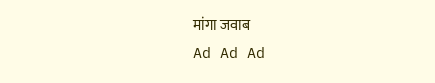मांगा जवाब
Ad Ad Ad